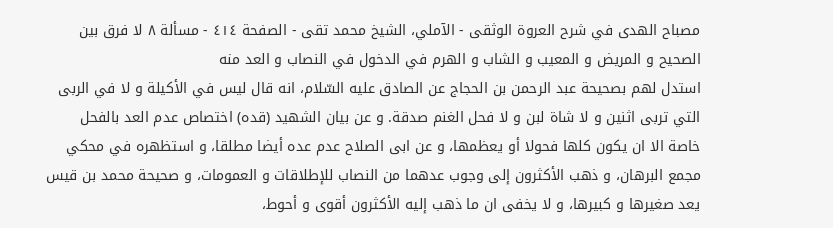مصباح الهدى في شرح العروة الوثقى - الآملي، الشيخ محمد تقى - الصفحة ٤١٤ - مسألة ٨ لا فرق بين الصحيح و المريض و المعيب و الشاب و الهرم في الدخول في النصاب و العد منه
استدل لهم بصحيحة عبد الرحمن بن الحجاج عن الصادق عليه السّلام، انه قال ليس في الأكيلة و لا في الربى التي تربى اثنين و لا شاة لبن و لا فحل الغنم صدقة. و عن بيان الشهيد (قده) اختصاص عدم العد بالفحل خاصة الا ان يكون كلها فحولا أو يعظمها، و عن ابى الصلاح عدم عده أيضا مطلقا، و استظهره في محكي مجمع البرهان، و ذهب الأكثرون إلى وجوب عدهما من النصاب للإطلاقات و العمومات، و صحيحة محمد بن قيس يعد صغيرها و كبيرها، و لا يخفى ان ما ذهب إليه الأكثرون أقوى و أحوط،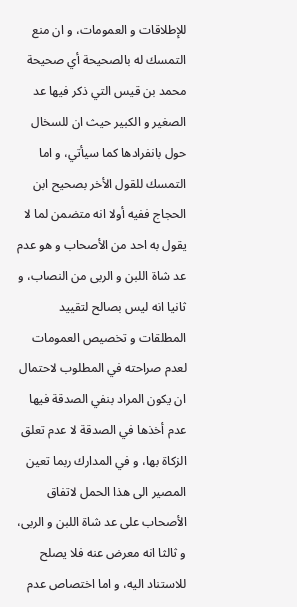للإطلاقات و العمومات، و ان منع التمسك له بالصحيحة أي صحيحة محمد بن قيس التي ذكر فيها عد الصغير و الكبير حيث ان للسخال حول بانفرادها كما سيأتي، و اما التمسك للقول الأخر بصحيح ابن الحجاج ففيه أولا انه متضمن لما لا يقول به احد من الأصحاب و هو عدم عد شاة اللبن و الربى من النصاب، و ثانيا انه ليس بصالح لتقييد المطلقات و تخصيص العمومات لعدم صراحته في المطلوب لاحتمال ان يكون المراد بنفي الصدقة فيها عدم أخذها في الصدقة لا عدم تعلق الزكاة بها، و في المدارك ربما تعين المصير الى هذا الحمل لاتفاق الأصحاب على عد شاة اللبن و الربى، و ثالثا انه معرض عنه فلا يصلح للاستناد اليه، و اما اختصاص عدم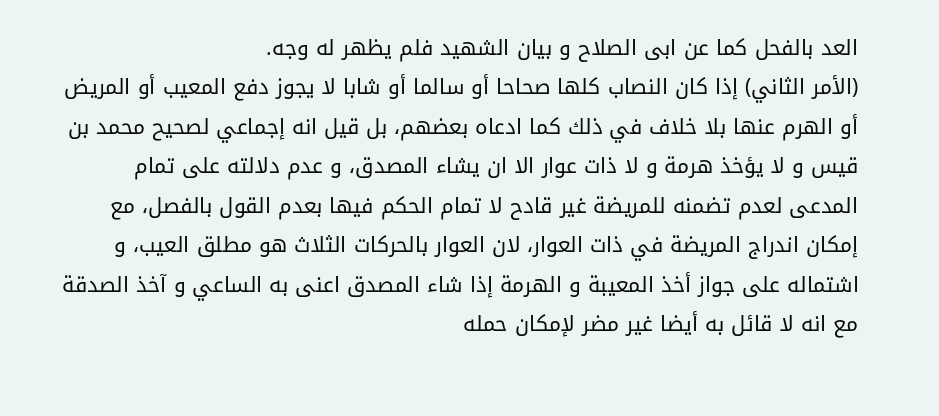العد بالفحل كما عن ابى الصلاح و بيان الشهيد فلم يظهر له وجه.
(الأمر الثاني) إذا كان النصاب كلها صحاحا أو سالما أو شابا لا يجوز دفع المعيب أو المريض أو الهرم عنها بلا خلاف في ذلك كما ادعاه بعضهم، بل قيل انه إجماعي لصحيح محمد بن قيس و لا يؤخذ هرمة و لا ذات عوار الا ان يشاء المصدق، و عدم دلالته على تمام المدعى لعدم تضمنه للمريضة غير قادح لا تمام الحكم فيها بعدم القول بالفصل، مع إمكان اندراج المريضة في ذات العوار، لان العوار بالحركات الثلاث هو مطلق العيب، و اشتماله على جواز أخذ المعيبة و الهرمة إذا شاء المصدق اعنى به الساعي و آخذ الصدقة مع انه لا قائل به أيضا غير مضر لإمكان حمله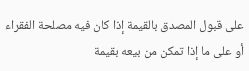على قبول المصدق بالقيمة إذا كان فيه مصلحة الفقراء أو على ما إذا تمكن من بيعه بقيمة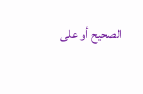الصحيح أو على